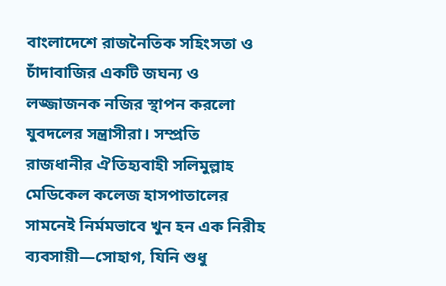বাংলাদেশে রাজনৈতিক সহিংসতা ও চাঁদাবাজির একটি জঘন্য ও লজ্জাজনক নজির স্থাপন করলো যুবদলের সন্ত্রাসীরা। সম্প্রতি রাজধানীর ঐতিহ্যবাহী সলিমুল্লাহ মেডিকেল কলেজ হাসপাতালের সামনেই নির্মমভাবে খুন হন এক নিরীহ ব্যবসায়ী—সোহাগ, যিনি শুধু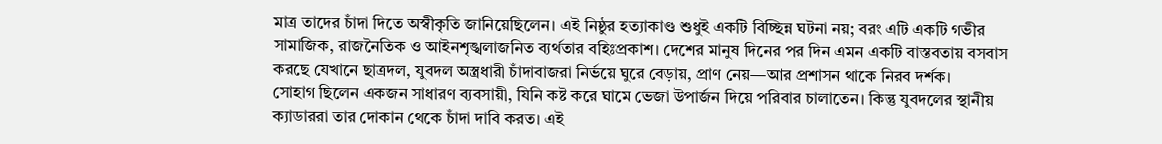মাত্র তাদের চাঁদা দিতে অস্বীকৃতি জানিয়েছিলেন। এই নিষ্ঠুর হত্যাকাণ্ড শুধুই একটি বিচ্ছিন্ন ঘটনা নয়; বরং এটি একটি গভীর সামাজিক, রাজনৈতিক ও আইনশৃঙ্খলাজনিত ব্যর্থতার বহিঃপ্রকাশ। দেশের মানুষ দিনের পর দিন এমন একটি বাস্তবতায় বসবাস করছে যেখানে ছাত্রদল, যুবদল অস্ত্রধারী চাঁদাবাজরা নির্ভয়ে ঘুরে বেড়ায়, প্রাণ নেয়—আর প্রশাসন থাকে নিরব দর্শক।
সোহাগ ছিলেন একজন সাধারণ ব্যবসায়ী, যিনি কষ্ট করে ঘামে ভেজা উপার্জন দিয়ে পরিবার চালাতেন। কিন্তু যুবদলের স্থানীয় ক্যাডাররা তার দোকান থেকে চাঁদা দাবি করত। এই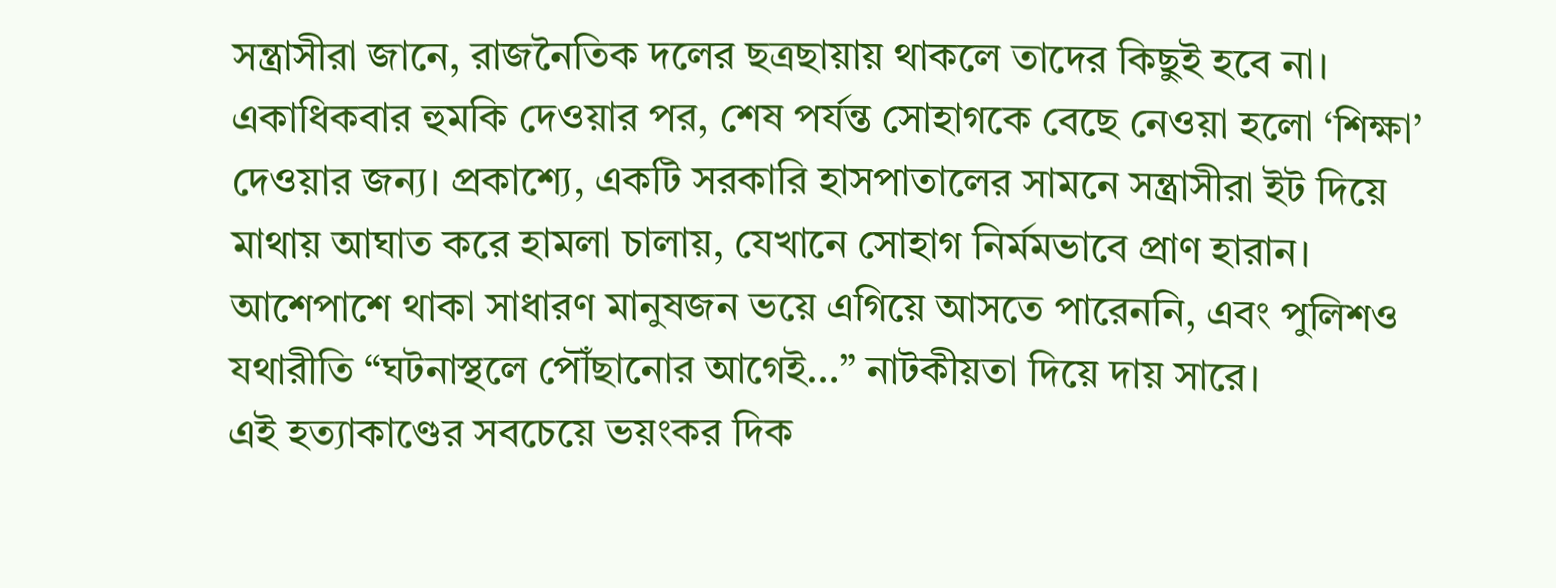সন্ত্রাসীরা জানে, রাজনৈতিক দলের ছত্রছায়ায় থাকলে তাদের কিছুই হবে না। একাধিকবার হুমকি দেওয়ার পর, শেষ পর্যন্ত সোহাগকে বেছে নেওয়া হলো ‘শিক্ষা’ দেওয়ার জন্য। প্রকাশ্যে, একটি সরকারি হাসপাতালের সামনে সন্ত্রাসীরা ইট দিয়ে মাথায় আঘাত করে হামলা চালায়, যেখানে সোহাগ নির্মমভাবে প্রাণ হারান। আশেপাশে থাকা সাধারণ মানুষজন ভয়ে এগিয়ে আসতে পারেননি, এবং পুলিশও যথারীতি “ঘটনাস্থলে পৌঁছানোর আগেই…” নাটকীয়তা দিয়ে দায় সারে।
এই হত্যাকাণ্ডের সবচেয়ে ভয়ংকর দিক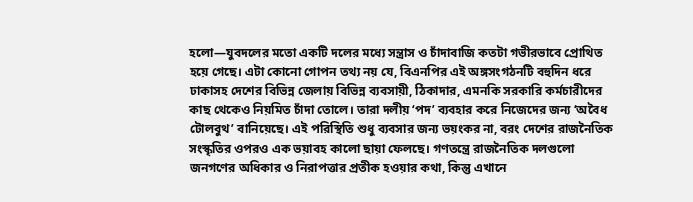হলো—যুবদলের মতো একটি দলের মধ্যে সন্ত্রাস ও চাঁদাবাজি কতটা গভীরভাবে প্রোথিত হয়ে গেছে। এটা কোনো গোপন তথ্য নয় যে, বিএনপির এই অঙ্গসংগঠনটি বহুদিন ধরে ঢাকাসহ দেশের বিভিন্ন জেলায় বিভিন্ন ব্যবসায়ী, ঠিকাদার, এমনকি সরকারি কর্মচারীদের কাছ থেকেও নিয়মিত চাঁদা তোলে। তারা দলীয় ‘পদ’ ব্যবহার করে নিজেদের জন্য ‘অবৈধ টোলবুথ’ বানিয়েছে। এই পরিস্থিতি শুধু ব্যবসার জন্য ভয়ংকর না, বরং দেশের রাজনৈতিক সংস্কৃতির ওপরও এক ভয়াবহ কালো ছায়া ফেলছে। গণতন্ত্রে রাজনৈতিক দলগুলো জনগণের অধিকার ও নিরাপত্তার প্রতীক হওয়ার কথা, কিন্তু এখানে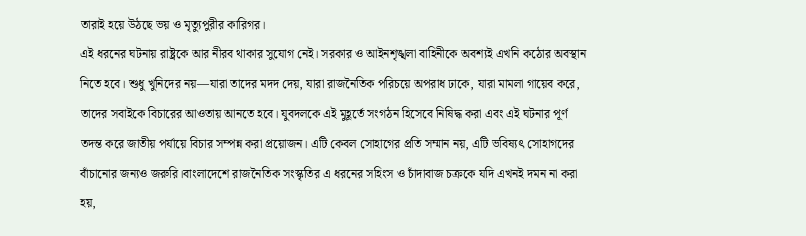তারাই হয়ে উঠছে ভয় ও মৃত্যুপুরীর কারিগর।
এই ধরনের ঘটনায় রাষ্ট্রকে আর নীরব থাকার সুযোগ নেই। সরকার ও আইনশৃঙ্খলা বাহিনীকে অবশ্যই এখনি কঠোর অবস্থান নিতে হবে। শুধু খুনিদের নয়—যারা তাদের মদদ দেয়, যারা রাজনৈতিক পরিচয়ে অপরাধ ঢাকে, যারা মামলা গায়েব করে, তাদের সবাইকে বিচারের আওতায় আনতে হবে। যুবদলকে এই মুহূর্তে সংগঠন হিসেবে নিষিদ্ধ করা এবং এই ঘটনার পূর্ণ তদন্ত করে জাতীয় পর্যায়ে বিচার সম্পন্ন করা প্রয়োজন। এটি কেবল সোহাগের প্রতি সম্মান নয়, এটি ভবিষ্যৎ সোহাগদের বাঁচানোর জন্যও জরুরি।বাংলাদেশে রাজনৈতিক সংস্কৃতির এ ধরনের সহিংস ও চাঁদাবাজ চক্রকে যদি এখনই দমন না করা হয়,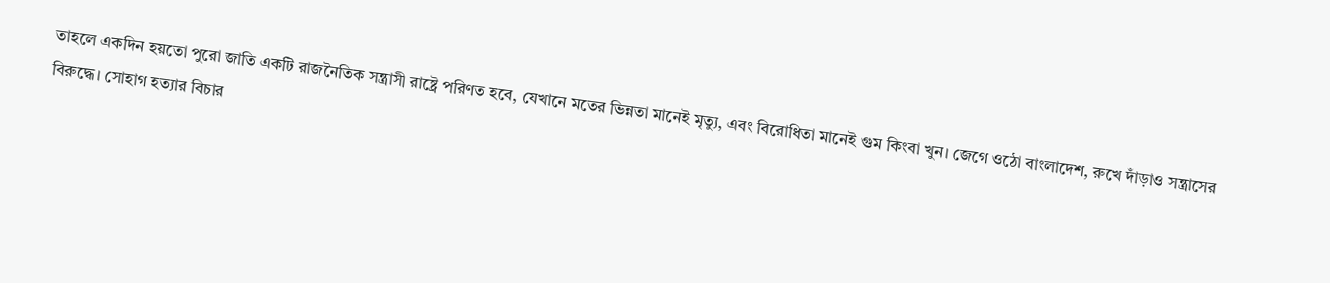তাহলে একদিন হয়তো পুরো জাতি একটি রাজনৈতিক সন্ত্রাসী রাষ্ট্রে পরিণত হবে, যেখানে মতের ভিন্নতা মানেই মৃত্যু, এবং বিরোধিতা মানেই গুম কিংবা খুন। জেগে ওঠো বাংলাদেশ, রুখে দাঁড়াও সন্ত্রাসের বিরুদ্ধে। সোহাগ হত্যার বিচার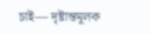চাই— দৃষ্টান্তমূলক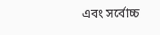এবং সর্বোচ্চ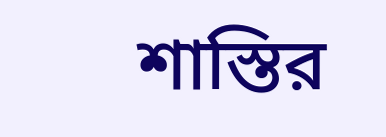শাস্তির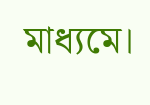মাধ্যমে।